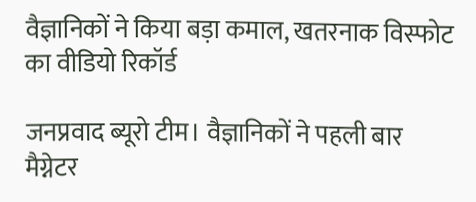वैज्ञानिकों ने किया बड़ा कमाल, खतरनाक विस्फोट का वीडियो रिकॉर्ड

जनप्रवाद ब्यूरो टीम। वैज्ञानिकों ने पहली बार मैग्नेटर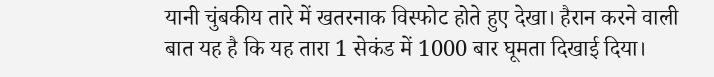यानी चुंबकीय तारे में खतरनाक विस्फोट होते हुए देखा। हैरान करने वाली बात यह है कि यह तारा 1 सेकंड में 1000 बार घूमता दिखाई दिया।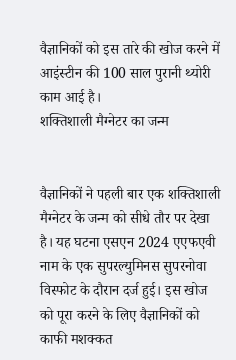वैज्ञानिकों को इस तारे की खोज करने में आइंस्टीन की 100 साल पुरानी थ्योरी काम आई है।
शक्तिशाली मैग्नेटर का जन्म


वैज्ञानिकों ने पहली बार एक शक्तिशाली मैग्नेटर के जन्म को सीधे तौर पर देखा है। यह घटना एसएन 2024 एएफएवी नाम के एक सुपरल्युमिनस सुपरनोवा विस्फोट के दौरान दर्ज हुई। इस खोज को पूरा करने के लिए वैज्ञानिकों को काफी मशक्कत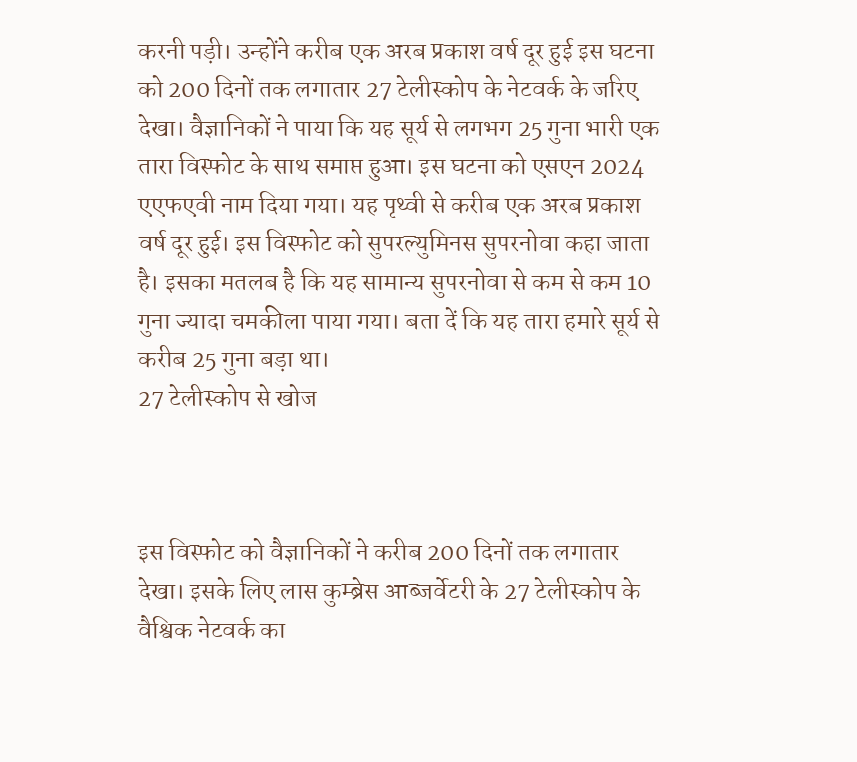करनी पड़ी। उन्होंने करीब एक अरब प्रकाश वर्ष दूर हुई इस घटना को 200 दिनों तक लगातार 27 टेलीस्कोप के नेटवर्क के जरिए देखा। वैज्ञानिकों ने पाया कि यह सूर्य से लगभग 25 गुना भारी एक तारा विस्फोट के साथ समाप्त हुआ। इस घटना को एसएन 2024 एएफएवी नाम दिया गया। यह पृथ्वी से करीब एक अरब प्रकाश वर्ष दूर हुई। इस विस्फोट को सुपरल्युमिनस सुपरनोवा कहा जाता है। इसका मतलब है कि यह सामान्य सुपरनोवा से कम से कम 10 गुना ज्यादा चमकीला पाया गया। बता दें कि यह तारा हमारे सूर्य से करीब 25 गुना बड़ा था।
27 टेलीस्कोप से खोज



इस विस्फोट को वैज्ञानिकों ने करीब 200 दिनों तक लगातार देखा। इसके लिए लास कुम्ब्रेस आब्जर्वेटरी के 27 टेलीस्कोप के वैश्विक नेटवर्क का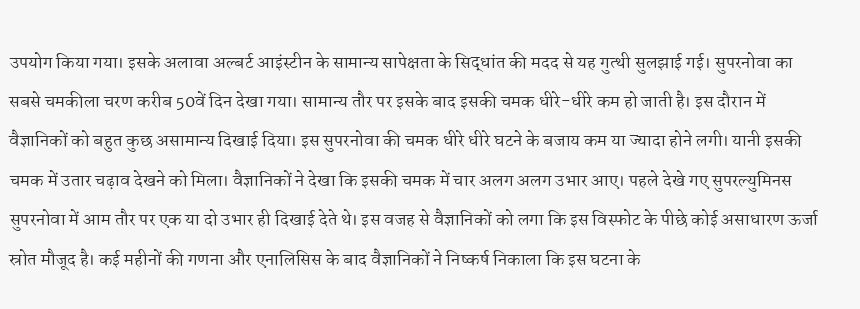उपयोग किया गया। इसके अलावा अल्बर्ट आइंस्टीन के सामान्य सापेक्षता के सिद्धांत की मदद से यह गुत्थी सुलझाई गई। सुपरनोवा का सबसे चमकीला चरण करीब 50वें दिन देखा गया। सामान्य तौर पर इसके बाद इसकी चमक धीरे-धीरे कम हो जाती है। इस दौरान में वैज्ञानिकों को बहुत कुछ असामान्य दिखाई दिया। इस सुपरनोवा की चमक धीरे धीरे घटने के बजाय कम या ज्यादा होने लगी। यानी इसकी चमक में उतार चढ़ाव देखने को मिला। वैज्ञानिकों ने देखा कि इसकी चमक में चार अलग अलग उभार आए। पहले देखे गए सुपरल्युमिनस सुपरनोवा में आम तौर पर एक या दो उभार ही दिखाई देते थे। इस वजह से वैज्ञानिकों को लगा कि इस विस्फोट के पीछे कोई असाधारण ऊर्जा स्रोत मौजूद है। कई महीनों की गणना और एनालिसिस के बाद वैज्ञानिकों ने निष्कर्ष निकाला कि इस घटना के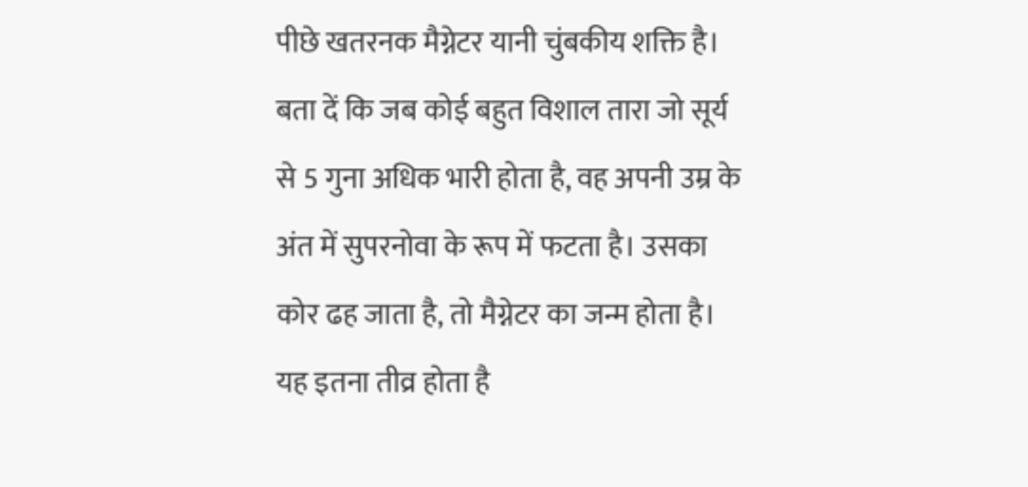पीछे खतरनक मैग्नेटर यानी चुंबकीय शक्ति है। बता दें कि जब कोई बहुत विशाल तारा जो सूर्य से 5 गुना अधिक भारी होता है, वह अपनी उम्र के अंत में सुपरनोवा के रूप में फटता है। उसका कोर ढह जाता है, तो मैग्नेटर का जन्म होता है। यह इतना तीव्र होता है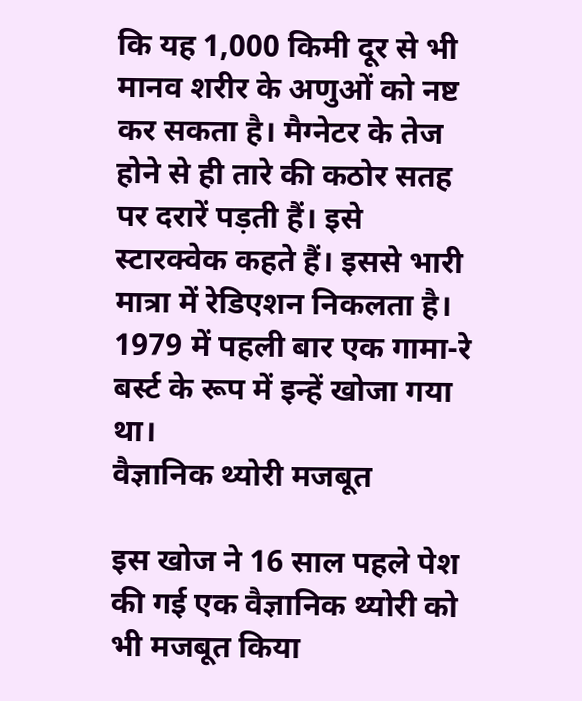कि यह 1,000 किमी दूर से भी मानव शरीर के अणुओं को नष्ट कर सकता है। मैग्नेटर के तेज होने से ही तारे की कठोर सतह पर दरारें पड़ती हैं। इसे स्टारक्वेक कहते हैं। इससे भारी मात्रा में रेडिएशन निकलता है। 1979 में पहली बार एक गामा-रे बर्स्ट के रूप में इन्हें खोजा गया था।
वैज्ञानिक थ्योरी मजबूत

इस खोज ने 16 साल पहले पेश की गई एक वैज्ञानिक थ्योरी को भी मजबूत किया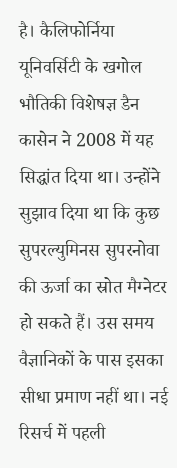है। कैलिफोर्निया यूनिवर्सिटी के खगोल भौतिकी विशेषज्ञ डैन कासेन ने 2008 में यह सिद्धांत दिया था। उन्होंने सुझाव दिया था कि कुछ सुपरल्युमिनस सुपरनोवा की ऊर्जा का स्रोत मैग्नेटर हो सकते हैं। उस समय वैज्ञानिकों के पास इसका सीधा प्रमाण नहीं था। नई रिसर्च में पहली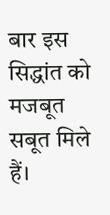बार इस सिद्धांत को मजबूत सबूत मिले हैं।